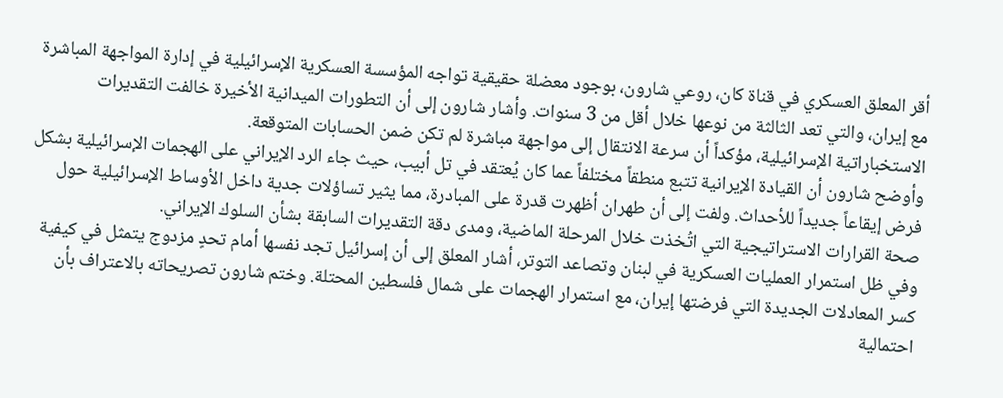أقر المعلق العسكري في قناة كان، روعي شارون، بوجود معضلة حقيقية تواجه المؤسسة العسكرية الإسرائيلية في إدارة المواجهة المباشرة مع إيران، والتي تعد الثالثة من نوعها خلال أقل من 3 سنوات. وأشار شارون إلى أن التطورات الميدانية الأخيرة خالفت التقديرات الاستخباراتية الإسرائيلية، مؤكداً أن سرعة الانتقال إلى مواجهة مباشرة لم تكن ضمن الحسابات المتوقعة.
وأوضح شارون أن القيادة الإيرانية تتبع منطقاً مختلفاً عما كان يُعتقد في تل أبيب، حيث جاء الرد الإيراني على الهجمات الإسرائيلية بشكل فرض إيقاعاً جديداً للأحداث. ولفت إلى أن طهران أظهرت قدرة على المبادرة، مما يثير تساؤلات جدية داخل الأوساط الإسرائيلية حول صحة القرارات الاستراتيجية التي اتُخذت خلال المرحلة الماضية، ومدى دقة التقديرات السابقة بشأن السلوك الإيراني.
وفي ظل استمرار العمليات العسكرية في لبنان وتصاعد التوتر، أشار المعلق إلى أن إسرائيل تجد نفسها أمام تحدٍ مزدوج يتمثل في كيفية كسر المعادلات الجديدة التي فرضتها إيران، مع استمرار الهجمات على شمال فلسطين المحتلة. وختم شارون تصريحاته بالاعتراف بأن احتمالية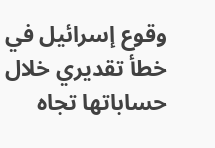وقوع إسرائيل في خطأ تقديري خلال حساباتها تجاه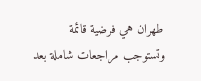طهران هي فرضية قائمة وتستوجب مراجعات شاملة بعد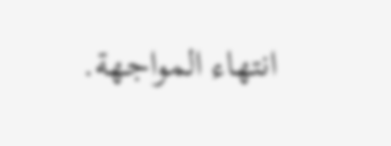انتهاء المواجهة.